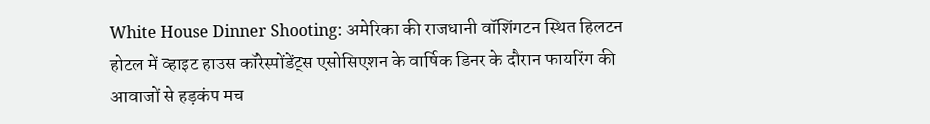White House Dinner Shooting: अमेरिका की राजधानी वॉशिंगटन स्थित हिलटन होटल में व्हाइट हाउस कॉरेस्पोंडेंट्स एसोसिएशन के वार्षिक डिनर के दौरान फायरिंग की आवाजों से हड़कंप मच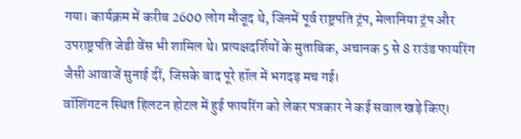गया। कार्यक्रम में करीब 2600 लोग मौजूद थे, जिनमें पूर्व राष्ट्रपति ट्रंप, मेलानिया ट्रंप और उपराष्ट्रपति जेडी वेंस भी शामिल थे। प्रत्यक्षदर्शियों के मुताबिक, अचानक 5 से 8 राउंड फायरिंग जैसी आवाजें सुनाई दीं, जिसके बाद पूरे हॉल में भगदड़ मच गई।
वॉशिंगटन स्थित हिलटन होटल में हुई फायरिंग को लेकर पत्रकार ने कई सवाल खड़े किए।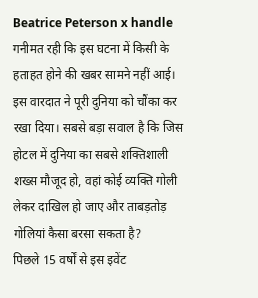Beatrice Peterson x handle
गनीमत रही कि इस घटना में किसी के हताहत होने की खबर सामने नहीं आई। इस वारदात ने पूरी दुनिया को चौंका कर रखा दिया। सबसे बड़ा सवाल है कि जिस होटल में दुनिया का सबसे शक्तिशाली शख्स मौजूद हो, वहां कोई व्यक्ति गोली लेकर दाखिल हो जाए और ताबड़तोड़ गोलियां कैसा बरसा सकता है?
पिछले 15 वर्षों से इस इवेंट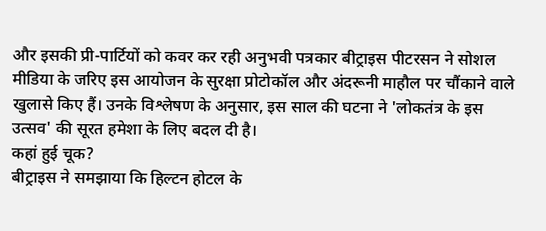और इसकी प्री-पार्टियों को कवर कर रही अनुभवी पत्रकार बीट्राइस पीटरसन ने सोशल मीडिया के जरिए इस आयोजन के सुरक्षा प्रोटोकॉल और अंदरूनी माहौल पर चौंकाने वाले खुलासे किए हैं। उनके विश्लेषण के अनुसार, इस साल की घटना ने 'लोकतंत्र के इस उत्सव' की सूरत हमेशा के लिए बदल दी है।
कहां हुई चूक?
बीट्राइस ने समझाया कि हिल्टन होटल के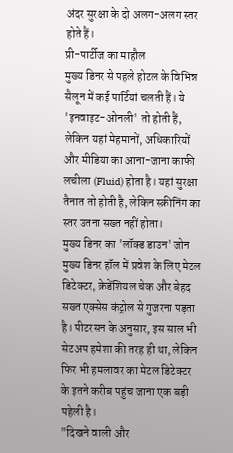अंदर सुरक्षा के दो अलग-अलग स्तर होते हैं।
प्री-पार्टीज का माहौल
मुख्य डिनर से पहले होटल के विभिन्न सैलून में कई पार्टियां चलती हैं। ये 'इनवाइट-ओनली' तो होती हैं, लेकिन यहां मेहमानों, अधिकारियों और मीडिया का आना-जाना काफी लचीला (Fluid) होता है। यहां सुरक्षा तैनात तो होती है, लेकिन स्क्रीनिंग का स्तर उतना सख्त नहीं होता।
मुख्य डिनर का 'लॉक्ड डाउन' जोन
मुख्य डिनर हॉल में प्रवेश के लिए मेटल डिटेक्टर, क्रेडेंशियल चेक और बेहद सख्त एक्सेस कंट्रोल से गुजरना पड़ता है। पीटरसन के अनुसार, इस साल भी सेटअप हमेशा की तरह ही था, लेकिन फिर भी हमलावर का मेटल डिटेक्टर के इतने करीब पहुंच जाना एक बड़ी पहेली है।
"दिखने वाली और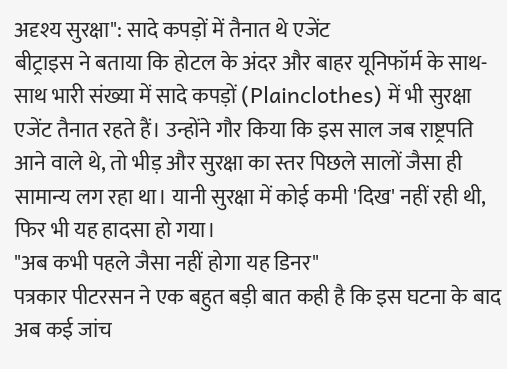अदृश्य सुरक्षा": सादे कपड़ों में तैनात थे एजेंट
बीट्राइस ने बताया कि होटल के अंदर और बाहर यूनिफॉर्म के साथ-साथ भारी संख्या में सादे कपड़ों (Plainclothes) में भी सुरक्षा एजेंट तैनात रहते हैं। उन्होंने गौर किया कि इस साल जब राष्ट्रपति आने वाले थे, तो भीड़ और सुरक्षा का स्तर पिछले सालों जैसा ही सामान्य लग रहा था। यानी सुरक्षा में कोई कमी 'दिख' नहीं रही थी, फिर भी यह हादसा हो गया।
"अब कभी पहले जैसा नहीं होगा यह डिनर"
पत्रकार पीटरसन ने एक बहुत बड़ी बात कही है कि इस घटना के बाद अब कई जांच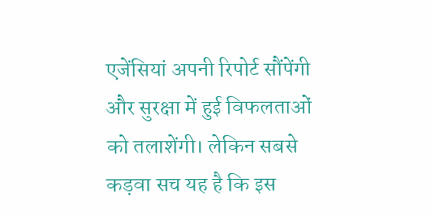एजेंसियां अपनी रिपोर्ट सौंपेंगी और सुरक्षा में हुई विफलताओं को तलाशेंगी। लेकिन सबसे कड़वा सच यह है कि इस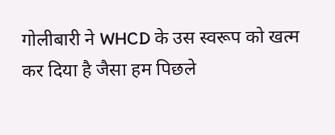गोलीबारी ने WHCD के उस स्वरूप को खत्म कर दिया है जैसा हम पिछले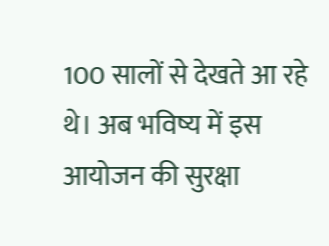100 सालों से देखते आ रहे थे। अब भविष्य में इस आयोजन की सुरक्षा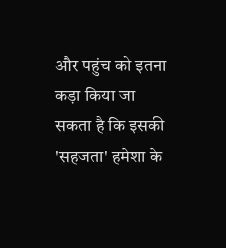और पहुंच को इतना कड़ा किया जा सकता है कि इसकी 'सहजता' हमेशा के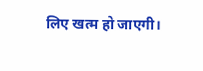लिए खत्म हो जाएगी।